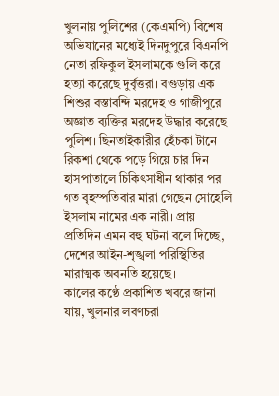খুলনায় পুলিশের (কেএমপি) বিশেষ অভিযানের মধ্যেই দিনদুপুরে বিএনপি নেতা রফিকুল ইসলামকে গুলি করে হত্যা করেছে দুর্বৃত্তরা। বগুড়ায় এক শিশুর বস্তাবন্দি মরদেহ ও গাজীপুরে অজ্ঞাত ব্যক্তির মরদেহ উদ্ধার করেছে পুলিশ। ছিনতাইকারীর হেঁচকা টানে রিকশা থেকে পড়ে গিয়ে চার দিন হাসপাতালে চিকিৎসাধীন থাকার পর গত বৃহস্পতিবার মারা গেছেন সোহেলি ইসলাম নামের এক নারী। প্রায় প্রতিদিন এমন বহু ঘটনা বলে দিচ্ছে, দেশের আইন-শৃঙ্খলা পরিস্থিতির মারাত্মক অবনতি হয়েছে।
কালের কণ্ঠে প্রকাশিত খবরে জানা যায়, খুলনার লবণচরা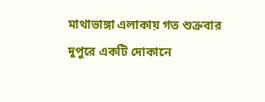মাথাভাঙ্গা এলাকায় গত শুক্রবার দুপুরে একটি দোকানে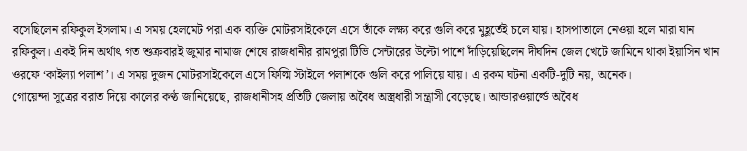বসেছিলেন রফিকুল ইসলাম। এ সময় হেলমেট পরা এক ব্যক্তি মোটরসাইকেলে এসে তাঁকে লক্ষ্য করে গুলি করে মুহূর্তেই চলে যায়। হাসপাতালে নেওয়া হলে মারা যান রফিকুল। একই দিন অর্থাৎ গত শুক্রবারই জুমার নামাজ শেষে রাজধানীর রামপুরা টিভি সেন্টারের উল্টো পাশে দাঁড়িয়েছিলেন দীর্ঘদিন জেল খেটে জামিনে থাকা ইয়াসিন খান ওরফে ‘কাইল্যা পলাশ’। এ সময় দুজন মোটরসাইকেলে এসে ফিল্মি স্টাইলে পলাশকে গুলি করে পালিয়ে যায়। এ রকম ঘটনা একটি-দুটি নয়, অনেক।
গোয়েন্দা সূত্রের বরাত দিয়ে কালের কণ্ঠ জানিয়েছে, রাজধানীসহ প্রতিটি জেলায় অবৈধ অস্ত্রধারী সন্ত্রাসী বেড়েছে। আন্ডারওয়ার্ল্ডে অবৈধ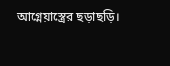আগ্নেয়াস্ত্রের ছড়াছড়ি।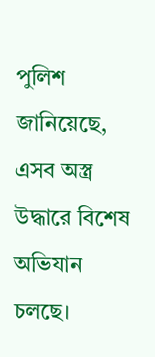পুলিশ জানিয়েছে, এসব অস্ত্র উদ্ধারে বিশেষ অভিযান চলছে।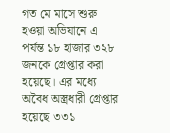গত মে মাসে শুরু হওয়া অভিযানে এ পর্যন্ত ১৮ হাজার ৩২৮ জনকে গ্রেপ্তার করা হয়েছে। এর মধ্যে অবৈধ অস্ত্রধারী গ্রেপ্তার হয়েছে ৩৩১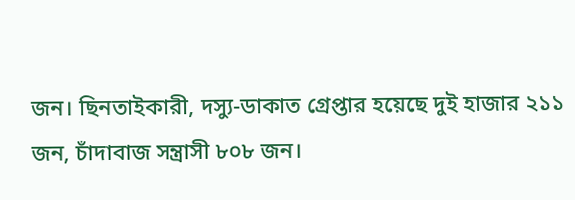জন। ছিনতাইকারী, দস্যু-ডাকাত গ্রেপ্তার হয়েছে দুই হাজার ২১১ জন, চাঁদাবাজ সন্ত্রাসী ৮০৮ জন।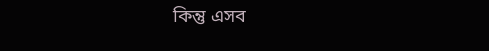কিন্তু এসব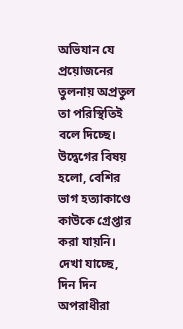অভিযান যে প্রয়োজনের তুলনায় অপ্রতুল তা পরিস্থিতিই বলে দিচ্ছে। উদ্বেগের বিষয় হলো, বেশির ভাগ হত্যাকাণ্ডে কাউকে গ্রেপ্তার করা যায়নি।
দেখা যাচ্ছে, দিন দিন অপরাধীরা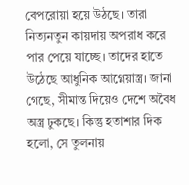বেপরোয়া হয়ে উঠছে। তারা নিত্যনতুন কায়দায় অপরাধ করে পার পেয়ে যাচ্ছে। তাদের হাতে উঠেছে আধুনিক আগ্নেয়াস্ত্র। জানা গেছে, সীমান্ত দিয়েও দেশে অবৈধ অস্ত্র ঢুকছে। কিন্তু হতাশার দিক হলো, সে তুলনায়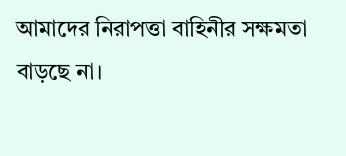আমাদের নিরাপত্তা বাহিনীর সক্ষমতা বাড়ছে না।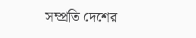সম্প্রতি দেশের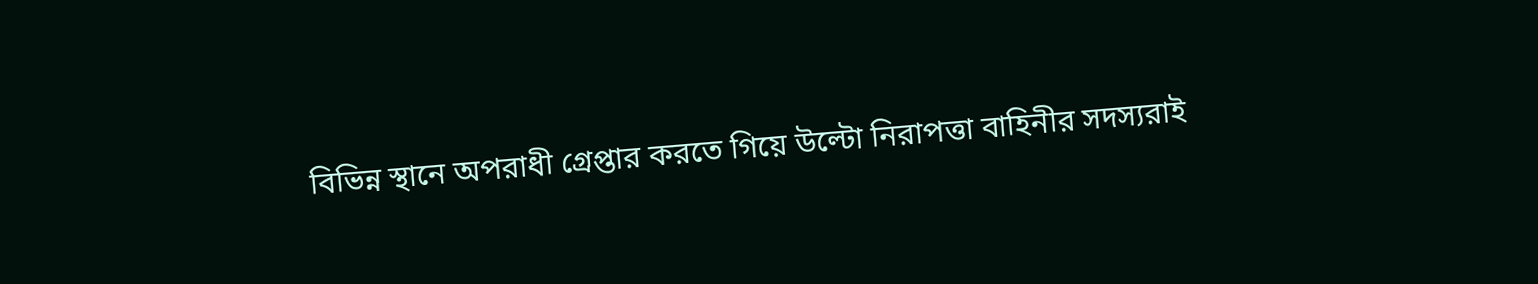বিভিন্ন স্থানে অপরাধী গ্রেপ্তার করতে গিয়ে উল্টো নিরাপত্তা বাহিনীর সদস্যরাই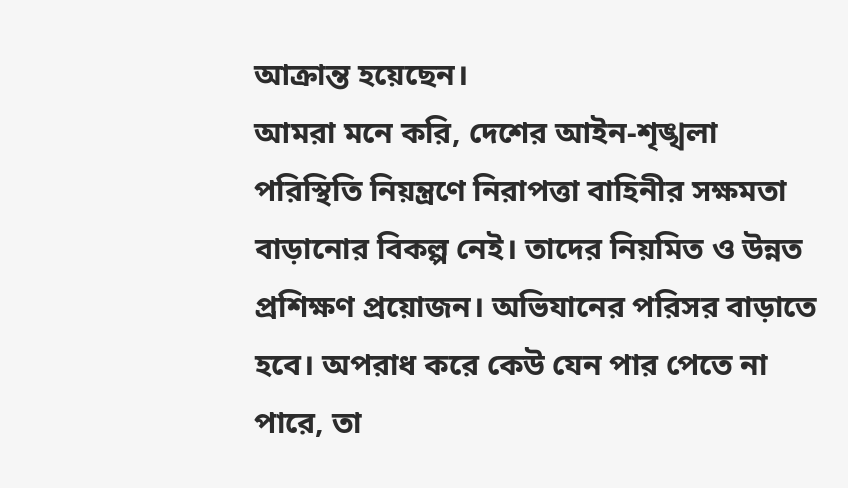আক্রান্ত হয়েছেন।
আমরা মনে করি, দেশের আইন-শৃঙ্খলা পরিস্থিতি নিয়ন্ত্রণে নিরাপত্তা বাহিনীর সক্ষমতা বাড়ানোর বিকল্প নেই। তাদের নিয়মিত ও উন্নত প্রশিক্ষণ প্রয়োজন। অভিযানের পরিসর বাড়াতে হবে। অপরাধ করে কেউ যেন পার পেতে না পারে, তা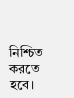নিশ্চিত করতে হবে।